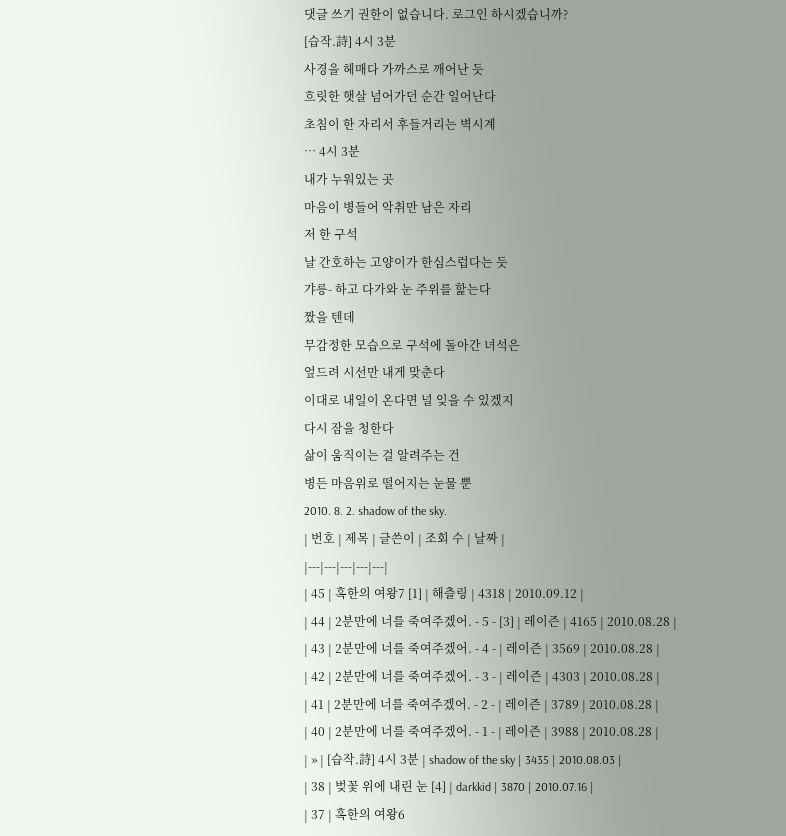댓글 쓰기 권한이 없습니다. 로그인 하시겠습니까?
[습작.詩] 4시 3분
사경을 헤매다 가까스로 깨어난 듯
흐릿한 햇살 넘어가던 순간 일어난다
초침이 한 자리서 후들거리는 벽시계
… 4시 3분
내가 누워있는 곳
마음이 병들어 악취만 남은 자리
저 한 구석
날 간호하는 고양이가 한심스럽다는 듯
갸릉- 하고 다가와 눈 주위를 핥는다
짰을 텐데
무감정한 모습으로 구석에 돌아간 녀석은
엎드려 시선만 내게 맞춘다
이대로 내일이 온다면 널 잊을 수 있겠지
다시 잠을 청한다
삶이 움직이는 걸 알려주는 건
병든 마음위로 떨어지는 눈물 뿐
2010. 8. 2. shadow of the sky.
| 번호 | 제목 | 글쓴이 | 조회 수 | 날짜 |
|---|---|---|---|---|
| 45 | 혹한의 여왕7 [1] | 해츨링 | 4318 | 2010.09.12 |
| 44 | 2분만에 너를 죽여주겠어. - 5 - [3] | 레이즌 | 4165 | 2010.08.28 |
| 43 | 2분만에 너를 죽여주겠어. - 4 - | 레이즌 | 3569 | 2010.08.28 |
| 42 | 2분만에 너를 죽여주겠어. - 3 - | 레이즌 | 4303 | 2010.08.28 |
| 41 | 2분만에 너를 죽여주겠어. - 2 - | 레이즌 | 3789 | 2010.08.28 |
| 40 | 2분만에 너를 죽여주겠어. - 1 - | 레이즌 | 3988 | 2010.08.28 |
| » | [습작.詩] 4시 3분 | shadow of the sky | 3435 | 2010.08.03 |
| 38 | 벚꽃 위에 내린 눈 [4] | darkkid | 3870 | 2010.07.16 |
| 37 | 혹한의 여왕6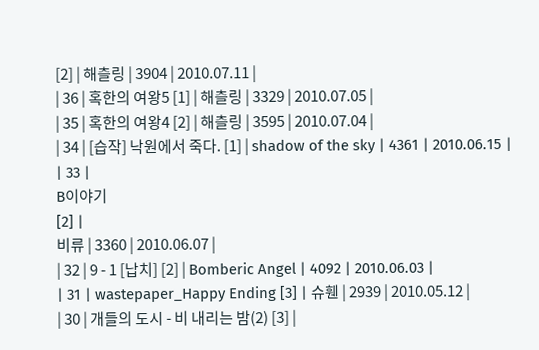[2] | 해츨링 | 3904 | 2010.07.11 |
| 36 | 혹한의 여왕5 [1] | 해츨링 | 3329 | 2010.07.05 |
| 35 | 혹한의 여왕4 [2] | 해츨링 | 3595 | 2010.07.04 |
| 34 | [습작] 낙원에서 죽다. [1] | shadow of the sky | 4361 | 2010.06.15 |
| 33 |
B이야기
[2] |
비류 | 3360 | 2010.06.07 |
| 32 | 9 - 1 [납치] [2] | Bomberic Angel | 4092 | 2010.06.03 |
| 31 | wastepaper_Happy Ending [3] | 슈휀 | 2939 | 2010.05.12 |
| 30 | 개들의 도시 - 비 내리는 밤(2) [3] |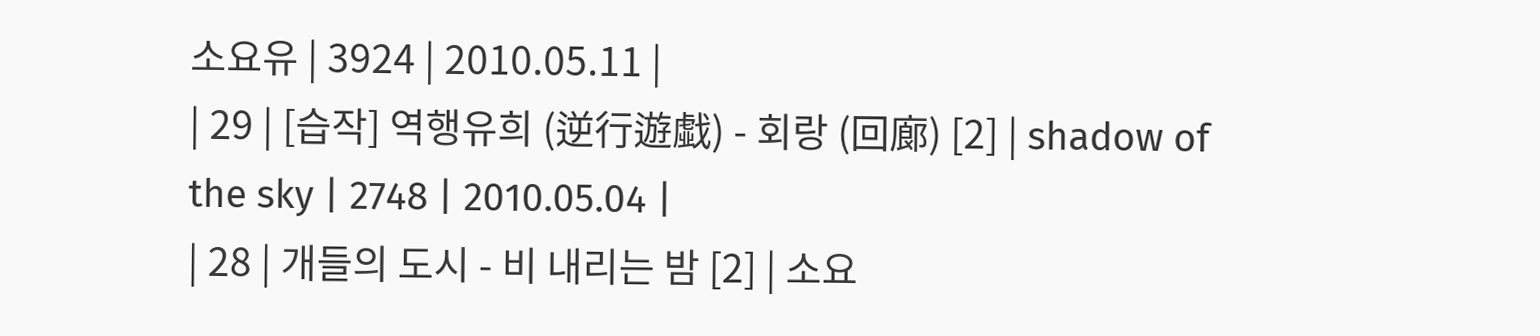소요유 | 3924 | 2010.05.11 |
| 29 | [습작] 역행유희 (逆行遊戱) - 회랑 (回廊) [2] | shadow of the sky | 2748 | 2010.05.04 |
| 28 | 개들의 도시 - 비 내리는 밤 [2] | 소요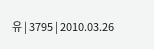유 | 3795 | 2010.03.26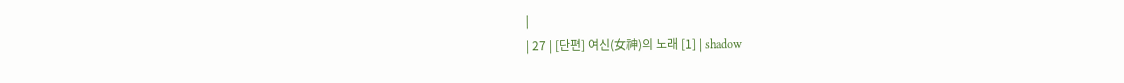|
| 27 | [단편] 여신(女神)의 노래 [1] | shadow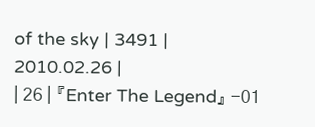of the sky | 3491 | 2010.02.26 |
| 26 | 『Enter The Legend』 -01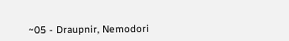~05 - Draupnir, Nemodori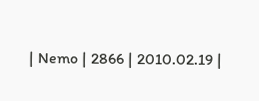| Nemo | 2866 | 2010.02.19 |